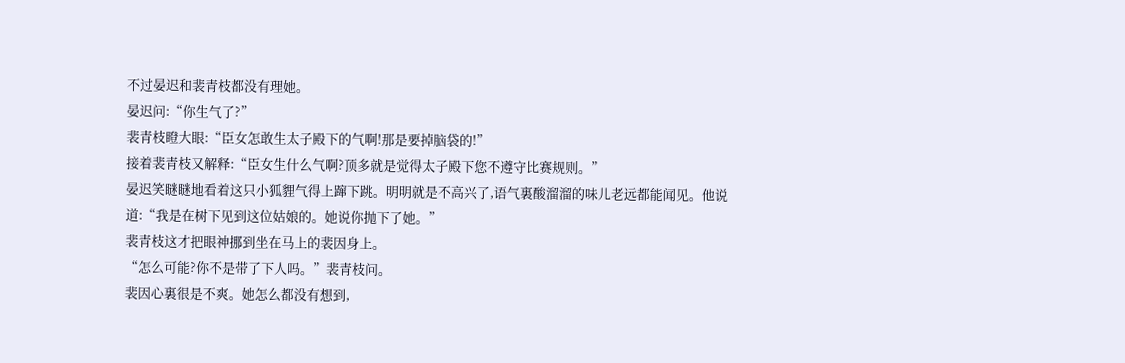不过晏迟和裴青枝都没有理她。
晏迟问:“你生气了?”
裴青枝瞪大眼:“臣女怎敢生太子殿下的气啊!那是要掉脑袋的!”
接着裴青枝又解释:“臣女生什么气啊?顶多就是觉得太子殿下您不遵守比赛规则。”
晏迟笑瞇瞇地看着这只小狐貍气得上蹿下跳。明明就是不高兴了,语气裏酸溜溜的味儿老远都能闻见。他说道:“我是在树下见到这位姑娘的。她说你抛下了她。”
裴青枝这才把眼神挪到坐在马上的裴因身上。
“怎么可能?你不是带了下人吗。”裴青枝问。
裴因心裏很是不爽。她怎么都没有想到,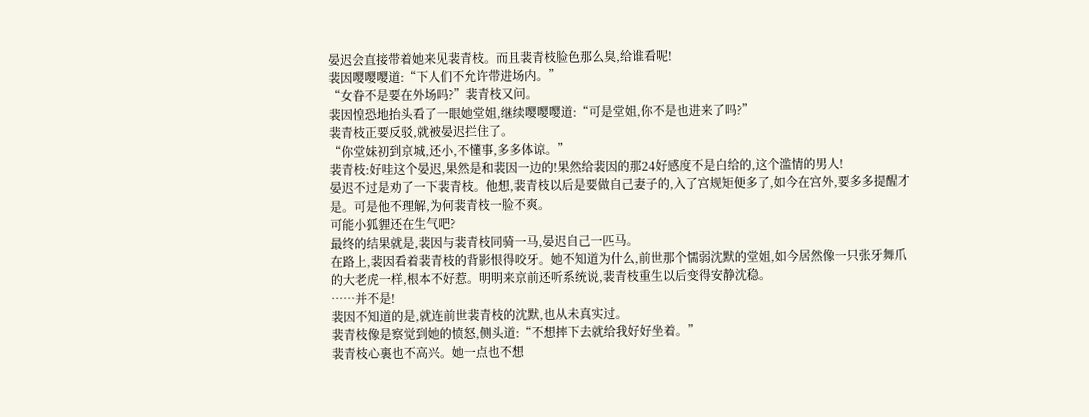晏迟会直接带着她来见裴青枝。而且裴青枝脸色那么臭,给谁看呢!
裴因嘤嘤嘤道:“下人们不允许带进场内。”
“女眷不是要在外场吗?”裴青枝又问。
裴因惶恐地抬头看了一眼她堂姐,继续嘤嘤嘤道:“可是堂姐,你不是也进来了吗?”
裴青枝正要反驳,就被晏迟拦住了。
“你堂妹初到京城,还小,不懂事,多多体谅。”
裴青枝:好哇这个晏迟,果然是和裴因一边的!果然给裴因的那24好感度不是白给的,这个滥情的男人!
晏迟不过是劝了一下裴青枝。他想,裴青枝以后是要做自己妻子的,入了宫规矩便多了,如今在宫外,要多多提醒才是。可是他不理解,为何裴青枝一脸不爽。
可能小狐貍还在生气吧?
最终的结果就是,裴因与裴青枝同骑一马,晏迟自己一匹马。
在路上,裴因看着裴青枝的背影恨得咬牙。她不知道为什么,前世那个懦弱沈默的堂姐,如今居然像一只张牙舞爪的大老虎一样,根本不好惹。明明来京前还听系统说,裴青枝重生以后变得安静沈稳。
……并不是!
裴因不知道的是,就连前世裴青枝的沈默,也从未真实过。
裴青枝像是察觉到她的愤怒,侧头道:“不想摔下去就给我好好坐着。”
裴青枝心裏也不高兴。她一点也不想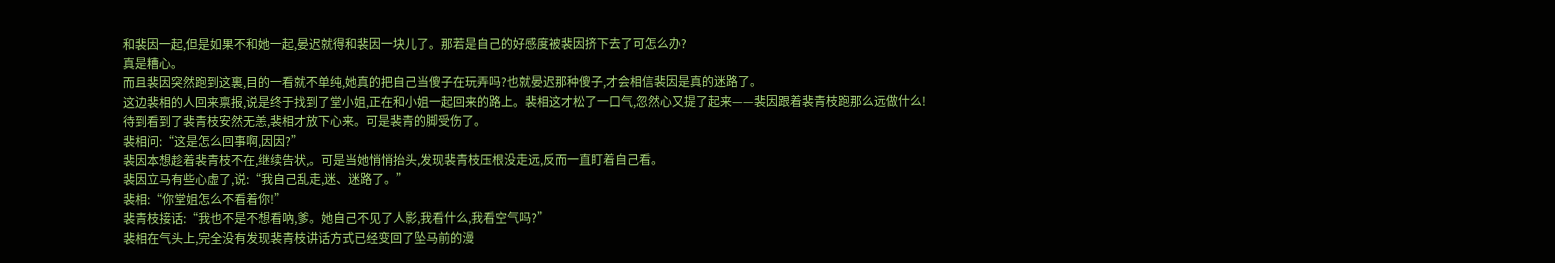和裴因一起,但是如果不和她一起,晏迟就得和裴因一块儿了。那若是自己的好感度被裴因挤下去了可怎么办?
真是糟心。
而且裴因突然跑到这裏,目的一看就不单纯,她真的把自己当傻子在玩弄吗?也就晏迟那种傻子,才会相信裴因是真的迷路了。
这边裴相的人回来禀报,说是终于找到了堂小姐,正在和小姐一起回来的路上。裴相这才松了一口气,忽然心又提了起来——裴因跟着裴青枝跑那么远做什么!
待到看到了裴青枝安然无恙,裴相才放下心来。可是裴青的脚受伤了。
裴相问:“这是怎么回事啊,因因?”
裴因本想趁着裴青枝不在,继续告状,。可是当她悄悄抬头,发现裴青枝压根没走远,反而一直盯着自己看。
裴因立马有些心虚了,说:“我自己乱走,迷、迷路了。”
裴相:“你堂姐怎么不看着你!”
裴青枝接话:“我也不是不想看吶,爹。她自己不见了人影,我看什么,我看空气吗?”
裴相在气头上,完全没有发现裴青枝讲话方式已经变回了坠马前的漫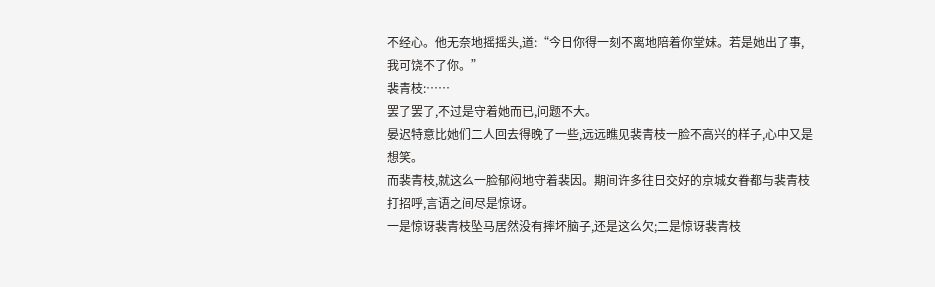不经心。他无奈地摇摇头,道:“今日你得一刻不离地陪着你堂妹。若是她出了事,我可饶不了你。”
裴青枝:……
罢了罢了,不过是守着她而已,问题不大。
晏迟特意比她们二人回去得晚了一些,远远瞧见裴青枝一脸不高兴的样子,心中又是想笑。
而裴青枝,就这么一脸郁闷地守着裴因。期间许多往日交好的京城女眷都与裴青枝打招呼,言语之间尽是惊讶。
一是惊讶裴青枝坠马居然没有摔坏脑子,还是这么欠;二是惊讶裴青枝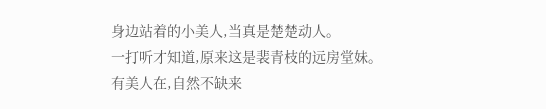身边站着的小美人,当真是楚楚动人。
一打听才知道,原来这是裴青枝的远房堂妹。
有美人在,自然不缺来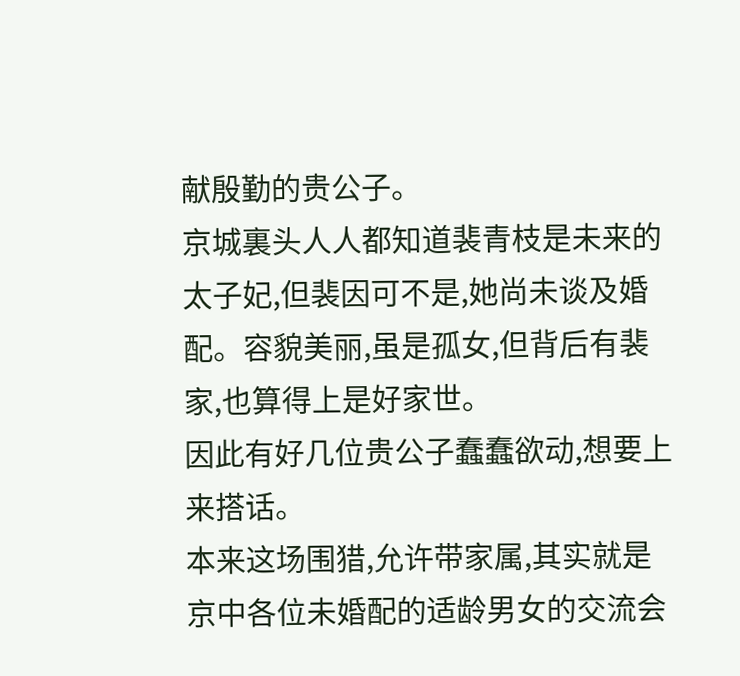献殷勤的贵公子。
京城裏头人人都知道裴青枝是未来的太子妃,但裴因可不是,她尚未谈及婚配。容貌美丽,虽是孤女,但背后有裴家,也算得上是好家世。
因此有好几位贵公子蠢蠢欲动,想要上来搭话。
本来这场围猎,允许带家属,其实就是京中各位未婚配的适龄男女的交流会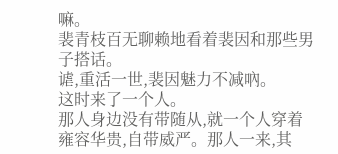嘛。
裴青枝百无聊赖地看着裴因和那些男子搭话。
谑,重活一世,裴因魅力不减吶。
这时来了一个人。
那人身边没有带随从,就一个人穿着雍容华贵,自带威严。那人一来,其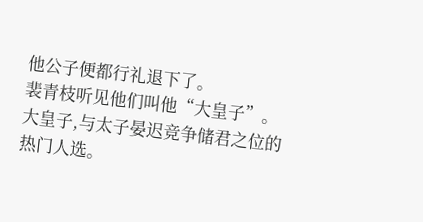他公子便都行礼退下了。
裴青枝听见他们叫他“大皇子”。
大皇子,与太子晏迟竞争储君之位的热门人选。